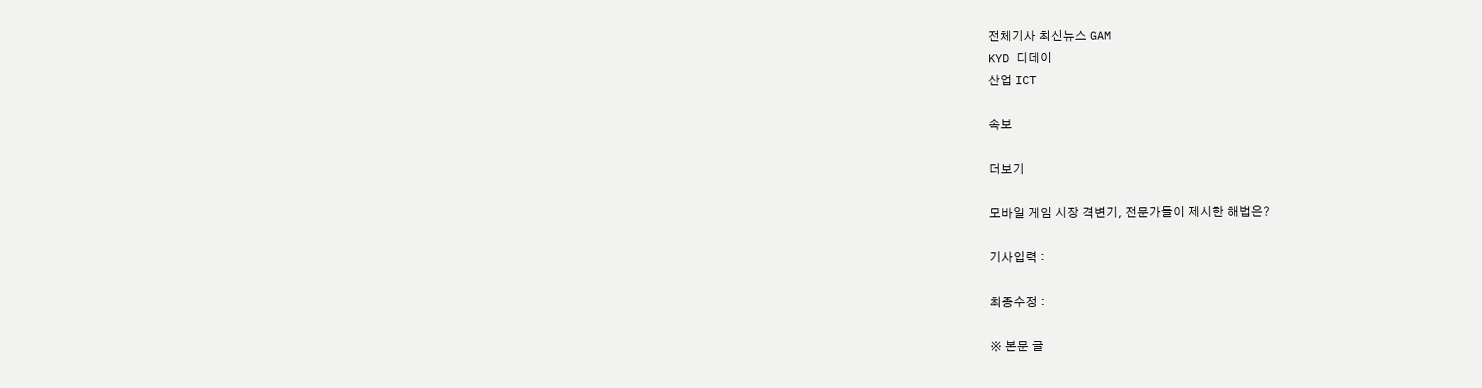전체기사 최신뉴스 GAM
KYD 디데이
산업 ICT

속보

더보기

모바일 게임 시장 격변기, 전문가들이 제시한 해법은?

기사입력 :

최종수정 :

※ 본문 글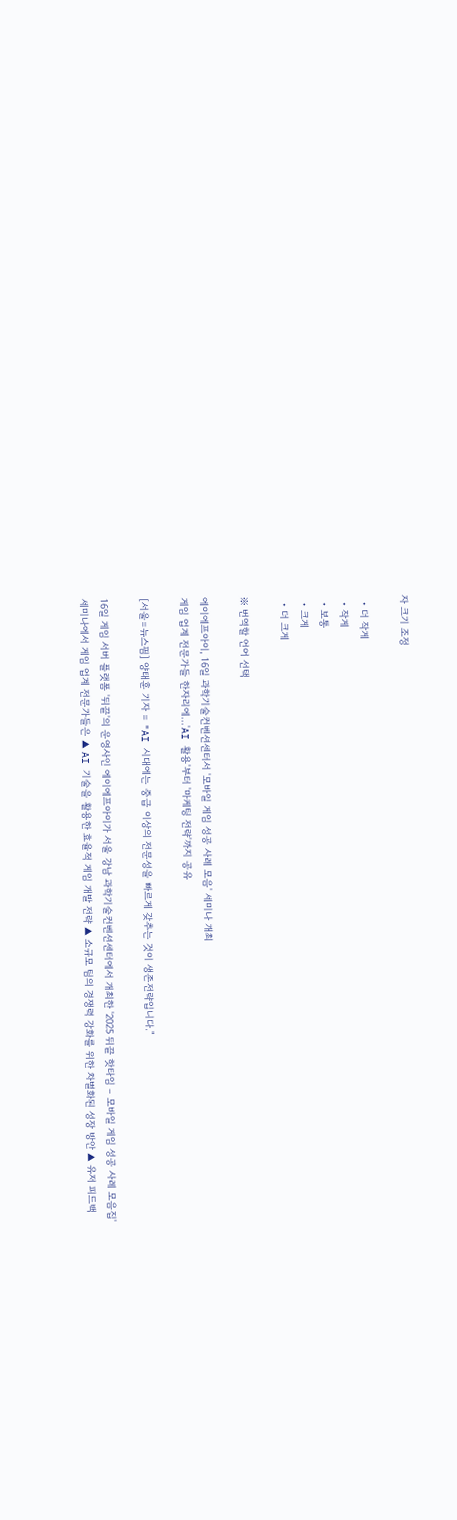자 크기 조정

  • 더 작게
  • 작게
  • 보통
  • 크게
  • 더 크게

※ 번역할 언어 선택

에이에프아이, 16일 과학기술컨벤션센터서 '모바일 게임 성공 사례 모음' 세미나 개최
게임 업계 전문가들 한자리에...'AI 활용'부터 '마케팅 전략'까지 공유

[서울=뉴스핌] 양태훈 기자 = "AI 시대에는 중급 이상의 전문성을 빠르게 갖추는 것이 생존전략입니다."

16일 게임 서버 플랫폼 '뒤끝'의 운영사인 에이에프아이가 서울 강남 과학기술컨벤션센터에서 개최한 '2025 뒤끝 핫타임 – 모바일 게임 성공 사례 모음집' 세미나에서 게임 업계 전문가들은 ▲ AI 기술을 활용한 효율적 게임 개발 전략 ▲ 소규모 팀의 경쟁력 강화를 위한 차별화된 성장 방안 ▲ 유저 피드백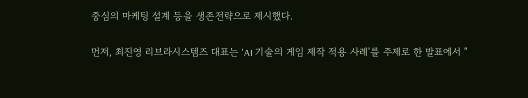중심의 마케팅 설계 등을 생존전략으로 제시했다.

먼저, 최진영 리브라시스템즈 대표는 'AI 기술의 게임 제작 적용 사례'를 주제로 한 발표에서 "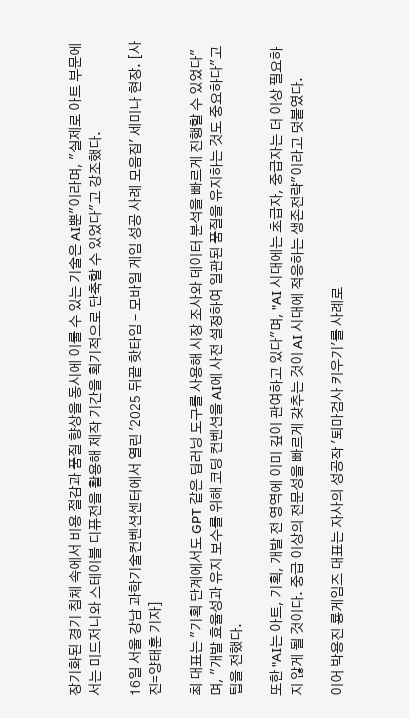장기화된 경기 침체 속에서 비용 절감과 품질 향상을 동시에 이룰 수 있는 기술은 AI뿐"이라며, "실제로 아트 부문에서는 미드저니와 스테이블 디퓨전을 활용해 제작 기간을 획기적으로 단축할 수 있었다"고 강조했다.

16일 서울 강남 과학기술컨벤션센터에서 열린 '2025 뒤끝 핫타임 – 모바일 게임 성공 사례 모음집' 세미나 현장. [사진=양태훈 기자]

최 대표는 "기획 단계에서도 GPT 같은 딥러닝 도구를 사용해 시장 조사와 데이터 분석을 빠르게 진행할 수 있었다"며, "개발 효율성과 유지 보수를 위해 코딩 컨벤션을 AI에 사전 설정하여 일관된 품질을 유지하는 것도 중요하다"고 팁을 전했다.

또한 "AI는 아트, 기획, 개발 전 영역에 이미 깊이 관여하고 있다"며, "AI 시대에는 초급자, 중급자는 더 이상 필요하지 않게 될 것이다. 중급 이상의 전문성을 빠르게 갖추는 것이 AI 시대에 적응하는 생존전략"이라고 덧붙였다.

이어 박용진 룡게임즈 대표는 자사의 성공작 '퇴마검사 키우기'를 사례로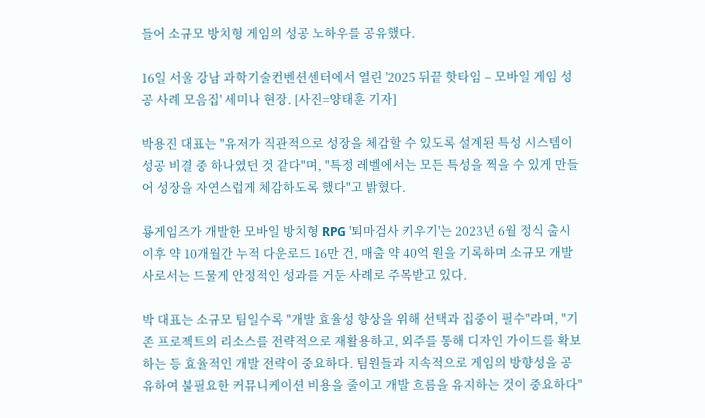들어 소규모 방치형 게임의 성공 노하우를 공유했다.

16일 서울 강남 과학기술컨벤션센터에서 열린 '2025 뒤끝 핫타임 – 모바일 게임 성공 사례 모음집' 세미나 현장. [사진=양태훈 기자]

박용진 대표는 "유저가 직관적으로 성장을 체감할 수 있도록 설계된 특성 시스템이 성공 비결 중 하나였던 것 같다"며, "특정 레벨에서는 모든 특성을 찍을 수 있게 만들어 성장을 자연스럽게 체감하도록 했다"고 밝혔다.

룡게임즈가 개발한 모바일 방치형 RPG '퇴마검사 키우기'는 2023년 6월 정식 출시 이후 약 10개월간 누적 다운로드 16만 건, 매출 약 40억 원을 기록하며 소규모 개발사로서는 드물게 안정적인 성과를 거둔 사례로 주목받고 있다.

박 대표는 소규모 팀일수록 "개발 효율성 향상을 위해 선택과 집중이 필수"라며, "기존 프로젝트의 리소스를 전략적으로 재활용하고, 외주를 통해 디자인 가이드를 확보하는 등 효율적인 개발 전략이 중요하다. 팀원들과 지속적으로 게임의 방향성을 공유하여 불필요한 커뮤니케이션 비용을 줄이고 개발 흐름을 유지하는 것이 중요하다"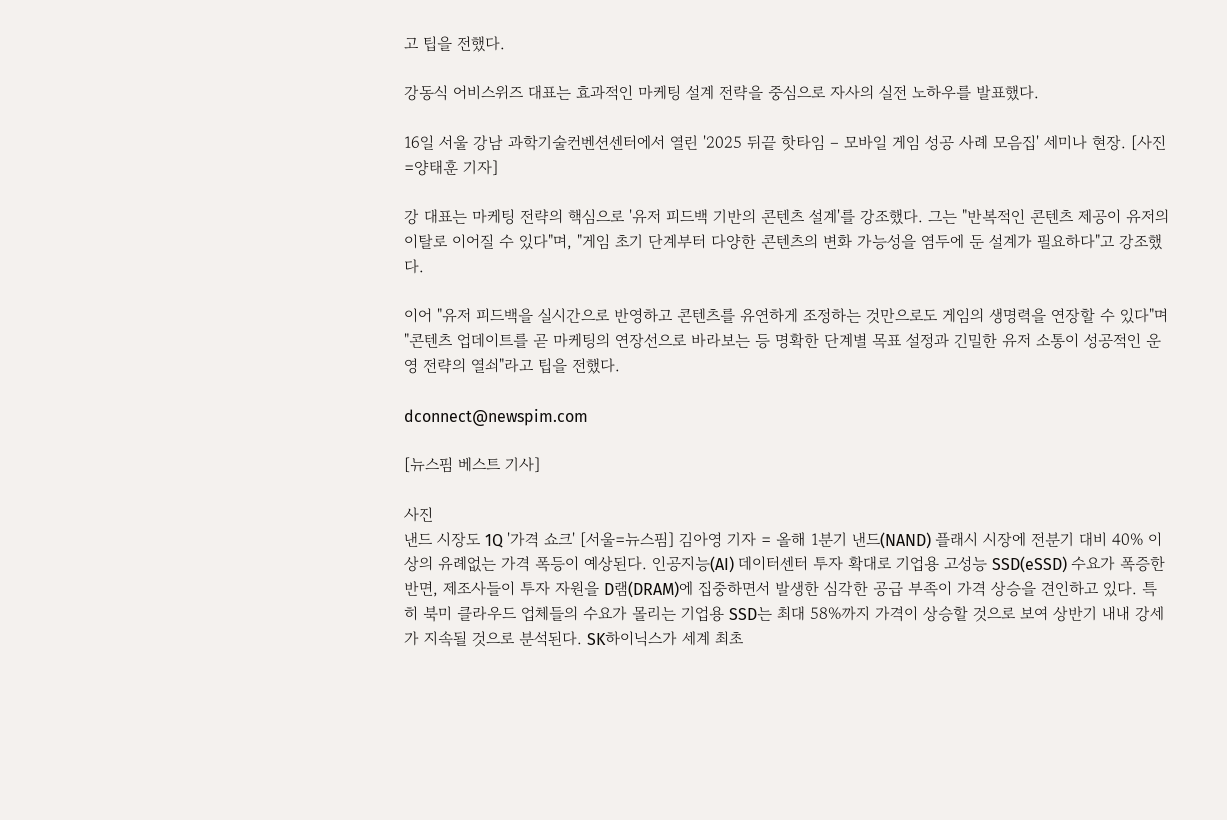고 팁을 전했다.

강동식 어비스위즈 대표는 효과적인 마케팅 설계 전략을 중심으로 자사의 실전 노하우를 발표했다.

16일 서울 강남 과학기술컨벤션센터에서 열린 '2025 뒤끝 핫타임 – 모바일 게임 성공 사례 모음집' 세미나 현장. [사진=양태훈 기자]

강 대표는 마케팅 전략의 핵심으로 '유저 피드백 기반의 콘텐츠 설계'를 강조했다. 그는 "반복적인 콘텐츠 제공이 유저의 이탈로 이어질 수 있다"며, "게임 초기 단계부터 다양한 콘텐츠의 변화 가능성을 염두에 둔 설계가 필요하다"고 강조했다.

이어 "유저 피드백을 실시간으로 반영하고 콘텐츠를 유연하게 조정하는 것만으로도 게임의 생명력을 연장할 수 있다"며 "콘텐츠 업데이트를 곧 마케팅의 연장선으로 바라보는 등 명확한 단계별 목표 설정과 긴밀한 유저 소통이 성공적인 운영 전략의 열쇠"라고 팁을 전했다.

dconnect@newspim.com

[뉴스핌 베스트 기사]

사진
낸드 시장도 1Q '가격 쇼크' [서울=뉴스핌] 김아영 기자 = 올해 1분기 낸드(NAND) 플래시 시장에 전분기 대비 40% 이상의 유례없는 가격 폭등이 예상된다. 인공지능(AI) 데이터센터 투자 확대로 기업용 고성능 SSD(eSSD) 수요가 폭증한 반면, 제조사들이 투자 자원을 D램(DRAM)에 집중하면서 발생한 심각한 공급 부족이 가격 상승을 견인하고 있다. 특히 북미 클라우드 업체들의 수요가 몰리는 기업용 SSD는 최대 58%까지 가격이 상승할 것으로 보여 상반기 내내 강세가 지속될 것으로 분석된다. SK하이닉스가 세계 최초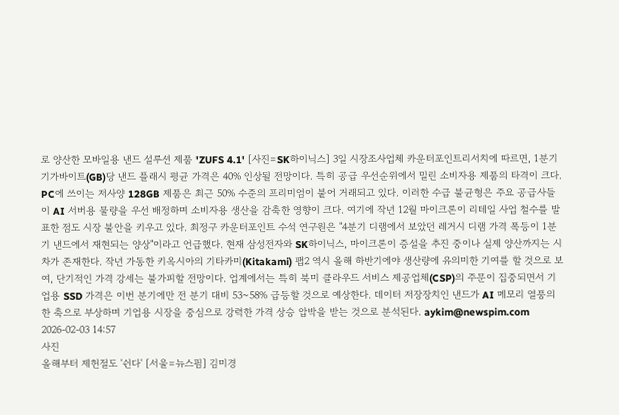로 양산한 모바일용 낸드 설루션 제품 'ZUFS 4.1' [사진=SK하이닉스] 3일 시장조사업체 카운터포인트리서치에 따르면, 1분기 기가바이트(GB)당 낸드 플래시 평균 가격은 40% 인상될 전망이다. 특히 공급 우선순위에서 밀린 소비자용 제품의 타격이 크다. PC에 쓰이는 저사양 128GB 제품은 최근 50% 수준의 프리미엄이 붙어 거래되고 있다. 이러한 수급 불균형은 주요 공급사들이 AI 서버용 물량을 우선 배정하며 소비자용 생산을 감축한 영향이 크다. 여기에 작년 12월 마이크론이 리테일 사업 철수를 발표한 점도 시장 불안을 키우고 있다. 최정구 카운터포인트 수석 연구원은 "4분기 디램에서 보았던 레거시 디램 가격 폭등이 1분기 낸드에서 재현되는 양상"이라고 언급했다. 현재 삼성전자와 SK하이닉스, 마이크론이 증설을 추진 중이나 실제 양산까지는 시차가 존재한다. 작년 가동한 키옥시아의 기타카미(Kitakami) 팹2 역시 올해 하반기에야 생산량에 유의미한 기여를 할 것으로 보여, 단기적인 가격 강세는 불가피할 전망이다. 업계에서는 특히 북미 클라우드 서비스 제공업체(CSP)의 주문이 집중되면서 기업용 SSD 가격은 이번 분기에만 전 분기 대비 53~58% 급등할 것으로 예상한다. 데이터 저장장치인 낸드가 AI 메모리 열풍의 한 축으로 부상하며 기업용 시장을 중심으로 강력한 가격 상승 압박을 받는 것으로 분석된다. aykim@newspim.com 2026-02-03 14:57
사진
올해부터 제헌절도 '쉰다' [서울=뉴스핌] 김미경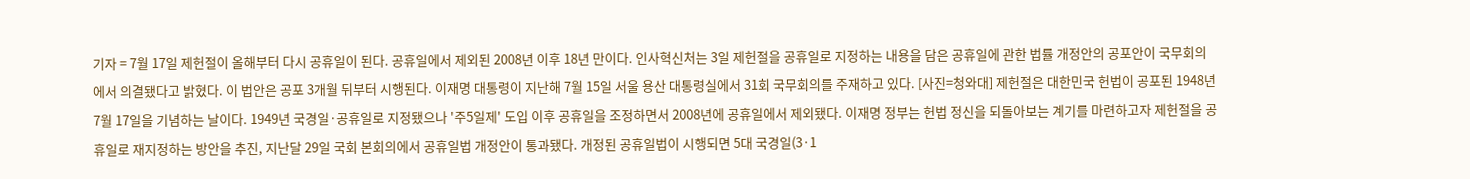기자 = 7월 17일 제헌절이 올해부터 다시 공휴일이 된다. 공휴일에서 제외된 2008년 이후 18년 만이다. 인사혁신처는 3일 제헌절을 공휴일로 지정하는 내용을 담은 공휴일에 관한 법률 개정안의 공포안이 국무회의에서 의결됐다고 밝혔다. 이 법안은 공포 3개월 뒤부터 시행된다. 이재명 대통령이 지난해 7월 15일 서울 용산 대통령실에서 31회 국무회의를 주재하고 있다. [사진=청와대] 제헌절은 대한민국 헌법이 공포된 1948년 7월 17일을 기념하는 날이다. 1949년 국경일·공휴일로 지정됐으나 '주5일제' 도입 이후 공휴일을 조정하면서 2008년에 공휴일에서 제외됐다. 이재명 정부는 헌법 정신을 되돌아보는 계기를 마련하고자 제헌절을 공휴일로 재지정하는 방안을 추진, 지난달 29일 국회 본회의에서 공휴일법 개정안이 통과됐다. 개정된 공휴일법이 시행되면 5대 국경일(3·1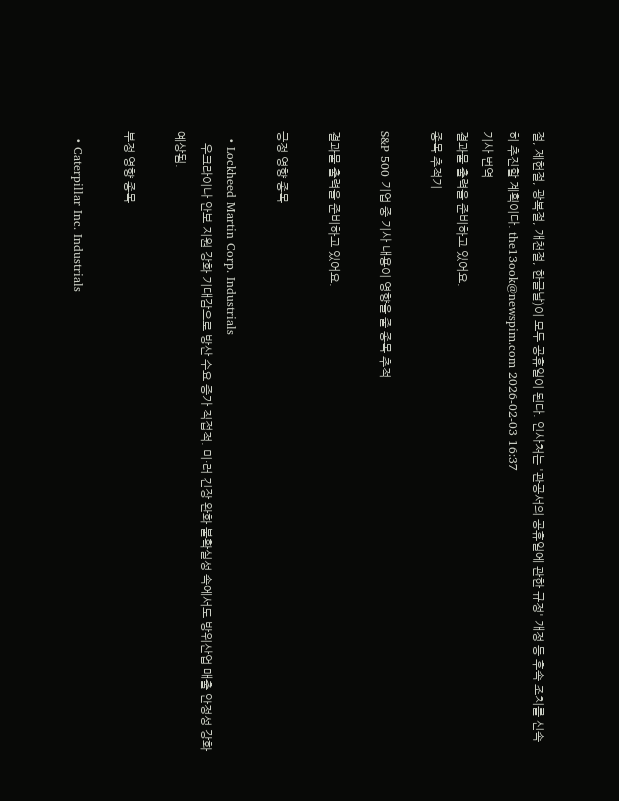절, 제헌절, 광복절, 개천절, 한글날)이 모두 공휴일이 된다. 인사처는 '관공서의 공휴일에 관한 규정' 개정 등 후속 조치를 신속히 추진할 계획이다. the13ook@newspim.com 2026-02-03 16:37
기사 번역
결과물 출력을 준비하고 있어요.
종목 추적기

S&P 500 기업 중 기사 내용이 영향을 줄 종목 추적

결과물 출력을 준비하고 있어요.

긍정 영향 종목

  • Lockheed Martin Corp. Industrials
    우크라이나 안보 지원 강화 기대감으로 방산 수요 증가 직접적. 미·러 긴장 완화 불확실성 속에서도 방위산업 매출 안정성 강화 예상됨.

부정 영향 종목

  • Caterpillar Inc. Industrials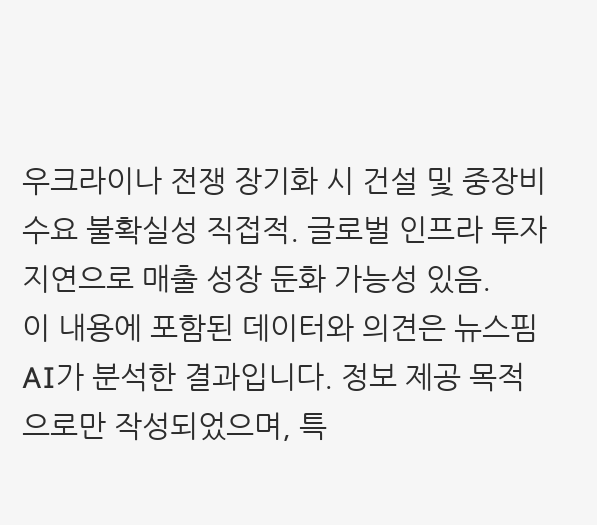우크라이나 전쟁 장기화 시 건설 및 중장비 수요 불확실성 직접적. 글로벌 인프라 투자 지연으로 매출 성장 둔화 가능성 있음.
이 내용에 포함된 데이터와 의견은 뉴스핌 AI가 분석한 결과입니다. 정보 제공 목적으로만 작성되었으며, 특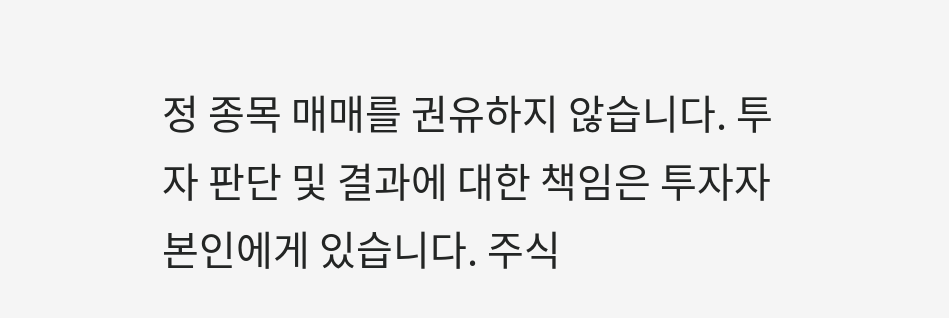정 종목 매매를 권유하지 않습니다. 투자 판단 및 결과에 대한 책임은 투자자 본인에게 있습니다. 주식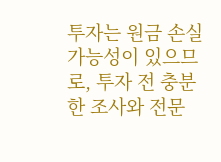투자는 원금 손실 가능성이 있으므로, 투자 전 충분한 조사와 전문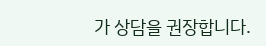가 상담을 권장합니다.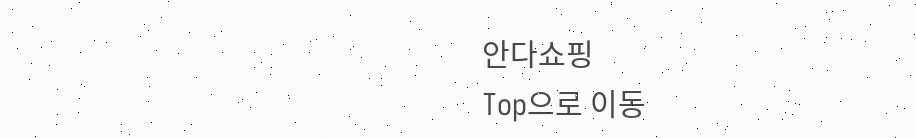안다쇼핑
Top으로 이동